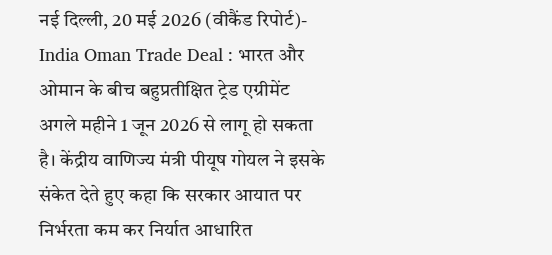नई दिल्ली, 20 मई 2026 (वीकैंड रिपोर्ट)- India Oman Trade Deal : भारत और ओमान के बीच बहुप्रतीक्षित ट्रेड एग्रीमेंट अगले महीने 1 जून 2026 से लागू हो सकता है। केंद्रीय वाणिज्य मंत्री पीयूष गोयल ने इसके संकेत देते हुए कहा कि सरकार आयात पर निर्भरता कम कर निर्यात आधारित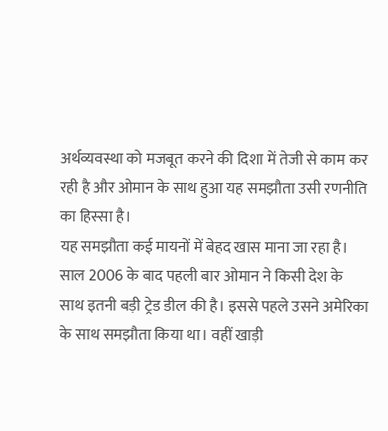अर्थव्यवस्था को मजबूत करने की दिशा में तेजी से काम कर रही है और ओमान के साथ हुआ यह समझौता उसी रणनीति का हिस्सा है।
यह समझौता कई मायनों में बेहद खास माना जा रहा है। साल 2006 के बाद पहली बार ओमान ने किसी देश के साथ इतनी बड़ी ट्रेड डील की है। इससे पहले उसने अमेरिका के साथ समझौता किया था। वहीं खाड़ी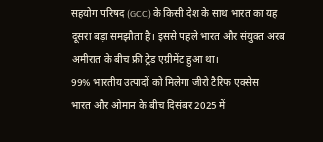सहयोग परिषद (GCC) के किसी देश के साथ भारत का यह दूसरा बड़ा समझौता है। इससे पहले भारत और संयुक्त अरब अमीरात के बीच फ्री ट्रेड एग्रीमेंट हुआ था।
99% भारतीय उत्पादों को मिलेगा जीरो टैरिफ एक्सेस
भारत और ओमान के बीच दिसंबर 2025 में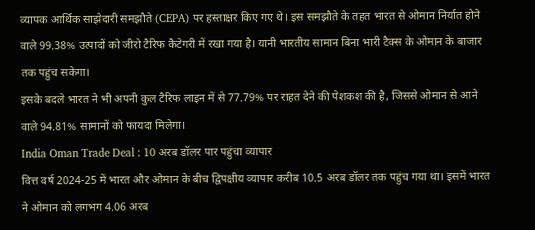व्यापक आर्थिक साझेदारी समझौते (CEPA) पर हस्ताक्षर किए गए थे। इस समझौते के तहत भारत से ओमान निर्यात होने वाले 99.38% उत्पादों को जीरो टैरिफ कैटेगरी में रखा गया है। यानी भारतीय सामान बिना भारी टैक्स के ओमान के बाजार तक पहुंच सकेगा।
इसके बदले भारत ने भी अपनी कुल टैरिफ लाइन में से 77.79% पर राहत देने की पेशकश की है, जिससे ओमान से आने वाले 94.81% सामानों को फायदा मिलेगा।
India Oman Trade Deal : 10 अरब डॉलर पार पहुंचा व्यापार
वित्त वर्ष 2024-25 में भारत और ओमान के बीच द्विपक्षीय व्यापार करीब 10.5 अरब डॉलर तक पहुंच गया था। इसमें भारत ने ओमान को लगभग 4.06 अरब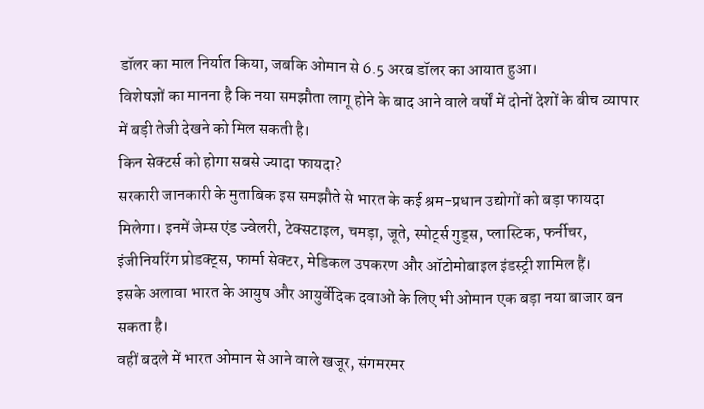डॉलर का माल निर्यात किया, जबकि ओमान से 6.5 अरब डॉलर का आयात हुआ।
विशेषज्ञों का मानना है कि नया समझौता लागू होने के बाद आने वाले वर्षों में दोनों देशों के बीच व्यापार में बड़ी तेजी देखने को मिल सकती है।
किन सेक्टर्स को होगा सबसे ज्यादा फायदा?
सरकारी जानकारी के मुताबिक इस समझौते से भारत के कई श्रम-प्रधान उद्योगों को बड़ा फायदा मिलेगा। इनमें जेम्स एंड ज्वेलरी, टेक्सटाइल, चमड़ा, जूते, स्पोर्ट्स गुड्स, प्लास्टिक, फर्नीचर, इंजीनियरिंग प्रोडक्ट्स, फार्मा सेक्टर, मेडिकल उपकरण और ऑटोमोबाइल इंडस्ट्री शामिल हैं।
इसके अलावा भारत के आयुष और आयुर्वेदिक दवाओं के लिए भी ओमान एक बड़ा नया बाजार बन सकता है।
वहीं बदले में भारत ओमान से आने वाले खजूर, संगमरमर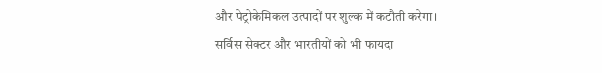और पेट्रोकेमिकल उत्पादों पर शुल्क में कटौती करेगा।
सर्विस सेक्टर और भारतीयों को भी फायदा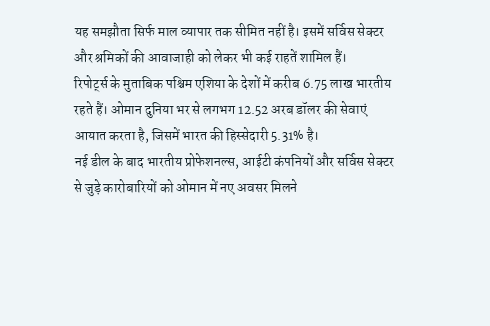यह समझौता सिर्फ माल व्यापार तक सीमित नहीं है। इसमें सर्विस सेक्टर और श्रमिकों की आवाजाही को लेकर भी कई राहतें शामिल हैं।
रिपोर्ट्स के मुताबिक पश्चिम एशिया के देशों में करीब 6.75 लाख भारतीय रहते हैं। ओमान दुनिया भर से लगभग 12.52 अरब डॉलर की सेवाएं आयात करता है, जिसमें भारत की हिस्सेदारी 5.31% है।
नई डील के बाद भारतीय प्रोफेशनल्स, आईटी कंपनियों और सर्विस सेक्टर से जुड़े कारोबारियों को ओमान में नए अवसर मिलने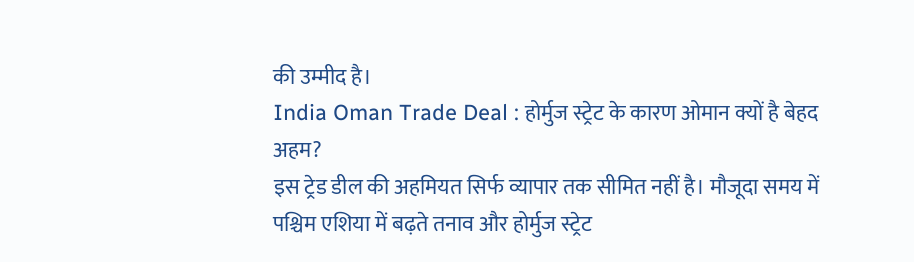की उम्मीद है।
India Oman Trade Deal : होर्मुज स्ट्रेट के कारण ओमान क्यों है बेहद अहम?
इस ट्रेड डील की अहमियत सिर्फ व्यापार तक सीमित नहीं है। मौजूदा समय में पश्चिम एशिया में बढ़ते तनाव और होर्मुज स्ट्रेट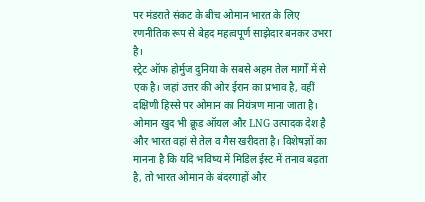पर मंडराते संकट के बीच ओमान भारत के लिए रणनीतिक रूप से बेहद महत्वपूर्ण साझेदार बनकर उभरा है।
स्ट्रेट ऑफ होर्मुज दुनिया के सबसे अहम तेल मार्गों में से एक है। जहां उत्तर की ओर ईरान का प्रभाव है, वहीं दक्षिणी हिस्से पर ओमान का नियंत्रण माना जाता है।
ओमान खुद भी क्रूड ऑयल और LNG उत्पादक देश है और भारत वहां से तेल व गैस खरीदता है। विशेषज्ञों का मानना है कि यदि भविष्य में मिडिल ईस्ट में तनाव बढ़ता है, तो भारत ओमान के बंदरगाहों और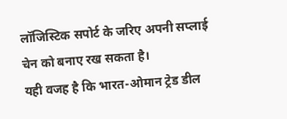लॉजिस्टिक सपोर्ट के जरिए अपनी सप्लाई चेन को बनाए रख सकता है।
यही वजह है कि भारत-ओमान ट्रेड डील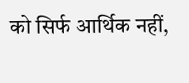को सिर्फ आर्थिक नहीं,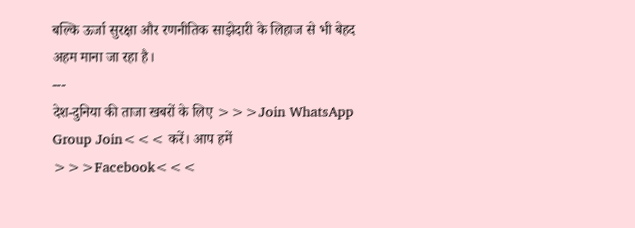बल्कि ऊर्जा सुरक्षा और रणनीतिक साझेदारी के लिहाज से भी बेहद अहम माना जा रहा है।
---
देश-दुनिया की ताजा खबरों के लिए >>>Join WhatsApp Group Join<<< करें। आप हमें >>>Facebook<<<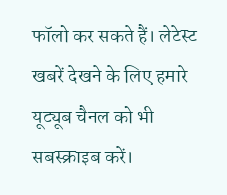फॉलो कर सकते हैं। लेटेस्ट खबरें देखने के लिए हमारे यूट्यूब चैनल को भी सबस्क्राइब करें।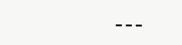---